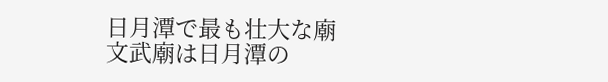日月潭で最も壮大な廟
文武廟は日月潭の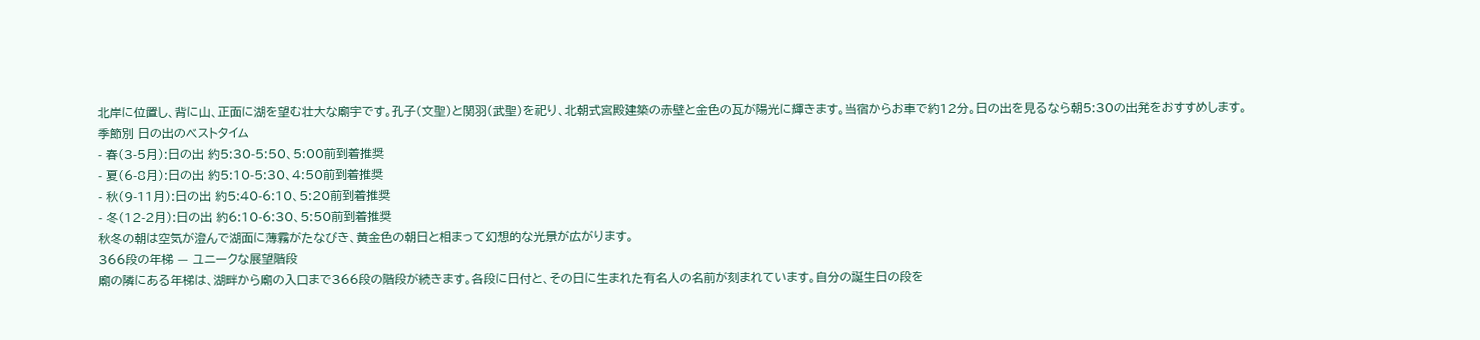北岸に位置し、背に山、正面に湖を望む壮大な廟宇です。孔子(文聖)と関羽(武聖)を祀り、北朝式宮殿建築の赤壁と金色の瓦が陽光に輝きます。当宿からお車で約12分。日の出を見るなら朝5:30の出発をおすすめします。
季節別 日の出のベストタイム
- 春(3-5月):日の出 約5:30-5:50、5:00前到着推奨
- 夏(6-8月):日の出 約5:10-5:30、4:50前到着推奨
- 秋(9-11月):日の出 約5:40-6:10、5:20前到着推奨
- 冬(12-2月):日の出 約6:10-6:30、5:50前到着推奨
秋冬の朝は空気が澄んで湖面に薄霧がたなびき、黄金色の朝日と相まって幻想的な光景が広がります。
366段の年梯 — ユニークな展望階段
廟の隣にある年梯は、湖畔から廟の入口まで366段の階段が続きます。各段に日付と、その日に生まれた有名人の名前が刻まれています。自分の誕生日の段を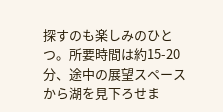探すのも楽しみのひとつ。所要時間は約15-20分、途中の展望スペースから湖を見下ろせま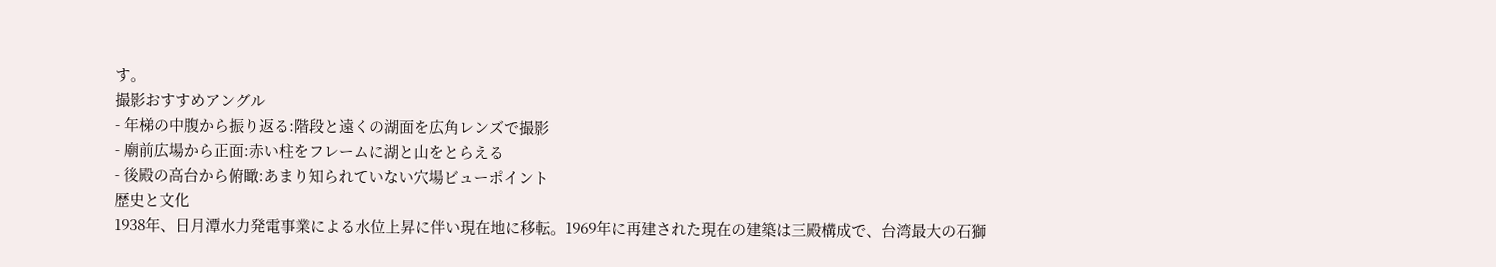す。
撮影おすすめアングル
- 年梯の中腹から振り返る:階段と遠くの湖面を広角レンズで撮影
- 廟前広場から正面:赤い柱をフレームに湖と山をとらえる
- 後殿の高台から俯瞰:あまり知られていない穴場ビューポイント
歴史と文化
1938年、日月潭水力発電事業による水位上昇に伴い現在地に移転。1969年に再建された現在の建築は三殿構成で、台湾最大の石獅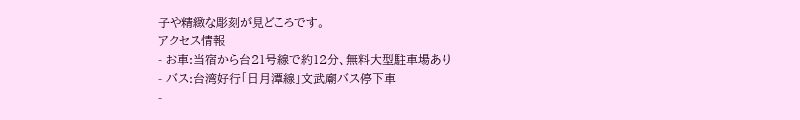子や精緻な彫刻が見どころです。
アクセス情報
- お車:当宿から台21号線で約12分、無料大型駐車場あり
- バス:台湾好行「日月潭線」文武廟バス停下車
-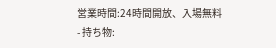営業時間:24時間開放、入場無料
- 持ち物: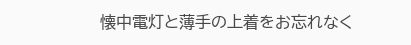懐中電灯と薄手の上着をお忘れなく